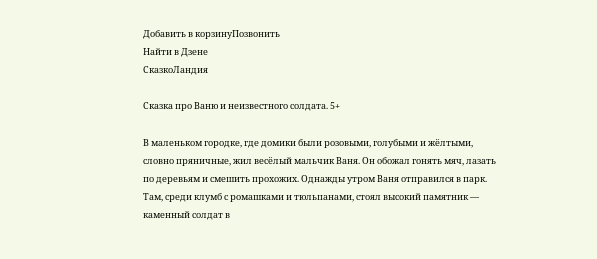Добавить в корзинуПозвонить
Найти в Дзене
СказкоЛандия

Сказка про Ваню и неизвестного солдата. 5+

В маленьком городке, где домики были розовыми, голубыми и жёлтыми, словно пряничные, жил весёлый мальчик Ваня. Он обожал гонять мяч, лазать по деревьям и смешить прохожих. Однажды утром Ваня отправился в парк. Там, среди клумб с ромашками и тюльпанами, стоял высокий памятник — каменный солдат в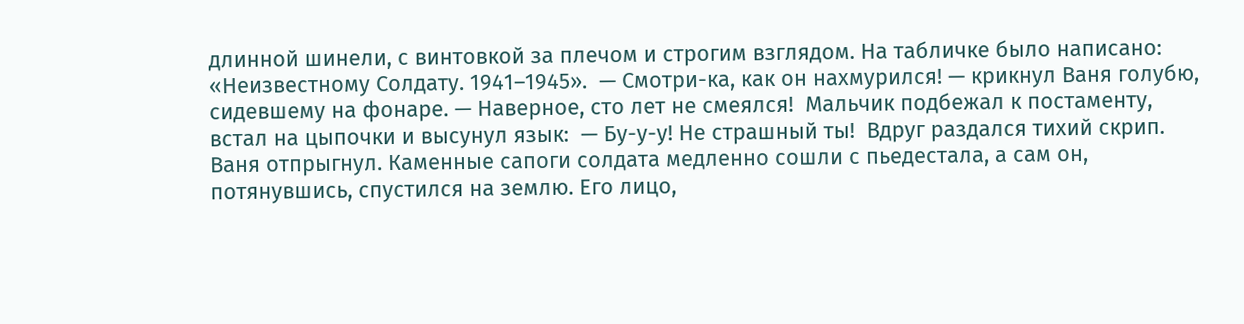длинной шинели, с винтовкой за плечом и строгим взглядом. На табличке было написано: «Неизвестному Солдату. 1941–1945».  — Смотри-ка, как он нахмурился! — крикнул Ваня голубю, сидевшему на фонаре. — Наверное, сто лет не смеялся!  Мальчик подбежал к постаменту, встал на цыпочки и высунул язык:  — Бу-у-у! Не страшный ты!  Вдруг раздался тихий скрип. Ваня отпрыгнул. Каменные сапоги солдата медленно сошли с пьедестала, а сам он, потянувшись, спустился на землю. Его лицо,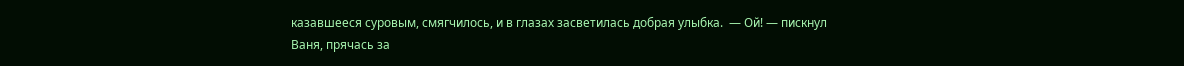казавшееся суровым, смягчилось, и в глазах засветилась добрая улыбка.  — Ой! — пискнул Ваня, прячась за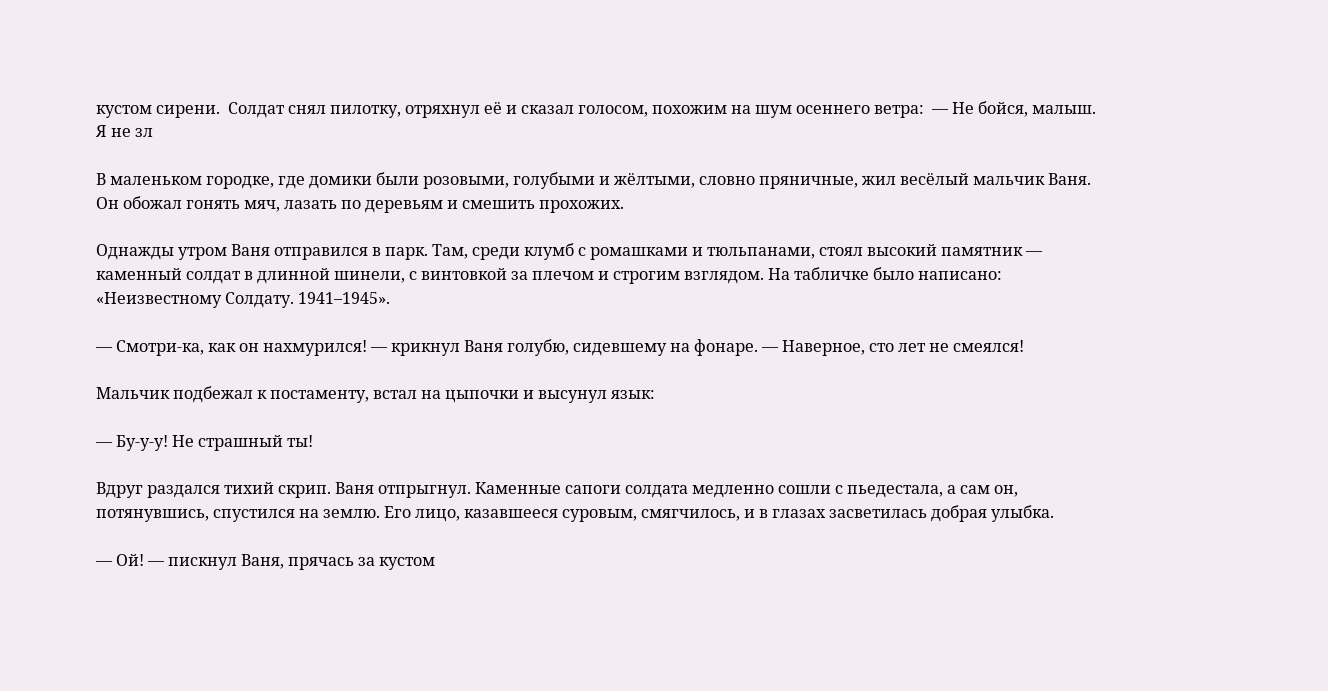кустом сирени.  Солдат снял пилотку, отряхнул её и сказал голосом, похожим на шум осеннего ветра:  — Не бойся, малыш. Я не зл

В маленьком городке, где домики были розовыми, голубыми и жёлтыми, словно пряничные, жил весёлый мальчик Ваня. Он обожал гонять мяч, лазать по деревьям и смешить прохожих.

Однажды утром Ваня отправился в парк. Там, среди клумб с ромашками и тюльпанами, стоял высокий памятник — каменный солдат в длинной шинели, с винтовкой за плечом и строгим взглядом. На табличке было написано: «Неизвестному Солдату. 1941–1945».

— Смотри-ка, как он нахмурился! — крикнул Ваня голубю, сидевшему на фонаре. — Наверное, сто лет не смеялся!

Мальчик подбежал к постаменту, встал на цыпочки и высунул язык:

— Бу-у-у! Не страшный ты!

Вдруг раздался тихий скрип. Ваня отпрыгнул. Каменные сапоги солдата медленно сошли с пьедестала, а сам он, потянувшись, спустился на землю. Его лицо, казавшееся суровым, смягчилось, и в глазах засветилась добрая улыбка.

— Ой! — пискнул Ваня, прячась за кустом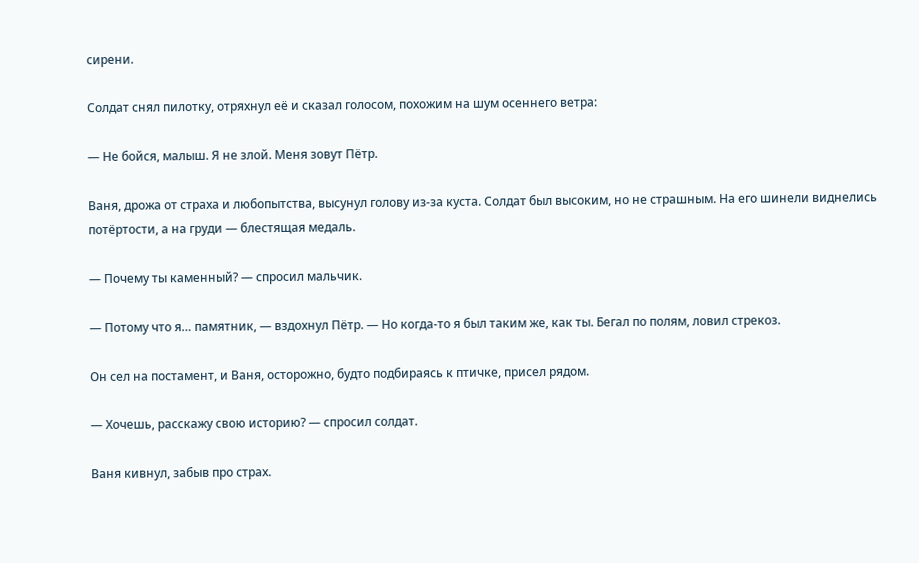сирени.

Солдат снял пилотку, отряхнул её и сказал голосом, похожим на шум осеннего ветра:

— Не бойся, малыш. Я не злой. Меня зовут Пётр.

Ваня, дрожа от страха и любопытства, высунул голову из-за куста. Солдат был высоким, но не страшным. На его шинели виднелись потёртости, а на груди — блестящая медаль.

— Почему ты каменный? — спросил мальчик.

— Потому что я… памятник, — вздохнул Пётр. — Но когда-то я был таким же, как ты. Бегал по полям, ловил стрекоз.

Он сел на постамент, и Ваня, осторожно, будто подбираясь к птичке, присел рядом.

— Хочешь, расскажу свою историю? — спросил солдат.

Ваня кивнул, забыв про страх.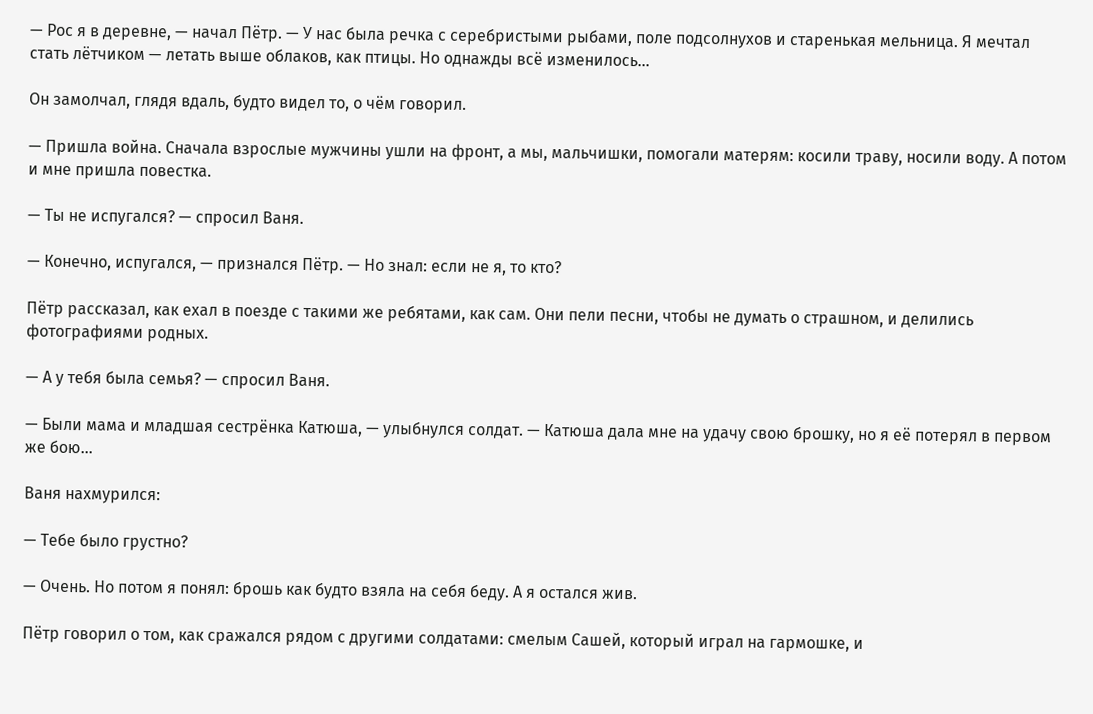— Рос я в деревне, — начал Пётр. — У нас была речка с серебристыми рыбами, поле подсолнухов и старенькая мельница. Я мечтал стать лётчиком — летать выше облаков, как птицы. Но однажды всё изменилось…

Он замолчал, глядя вдаль, будто видел то, о чём говорил.

— Пришла война. Сначала взрослые мужчины ушли на фронт, а мы, мальчишки, помогали матерям: косили траву, носили воду. А потом и мне пришла повестка.

— Ты не испугался? — спросил Ваня.

— Конечно, испугался, — признался Пётр. — Но знал: если не я, то кто?

Пётр рассказал, как ехал в поезде с такими же ребятами, как сам. Они пели песни, чтобы не думать о страшном, и делились фотографиями родных.

— А у тебя была семья? — спросил Ваня.

— Были мама и младшая сестрёнка Катюша, — улыбнулся солдат. — Катюша дала мне на удачу свою брошку, но я её потерял в первом же бою…

Ваня нахмурился:

— Тебе было грустно?

— Очень. Но потом я понял: брошь как будто взяла на себя беду. А я остался жив.

Пётр говорил о том, как сражался рядом с другими солдатами: смелым Сашей, который играл на гармошке, и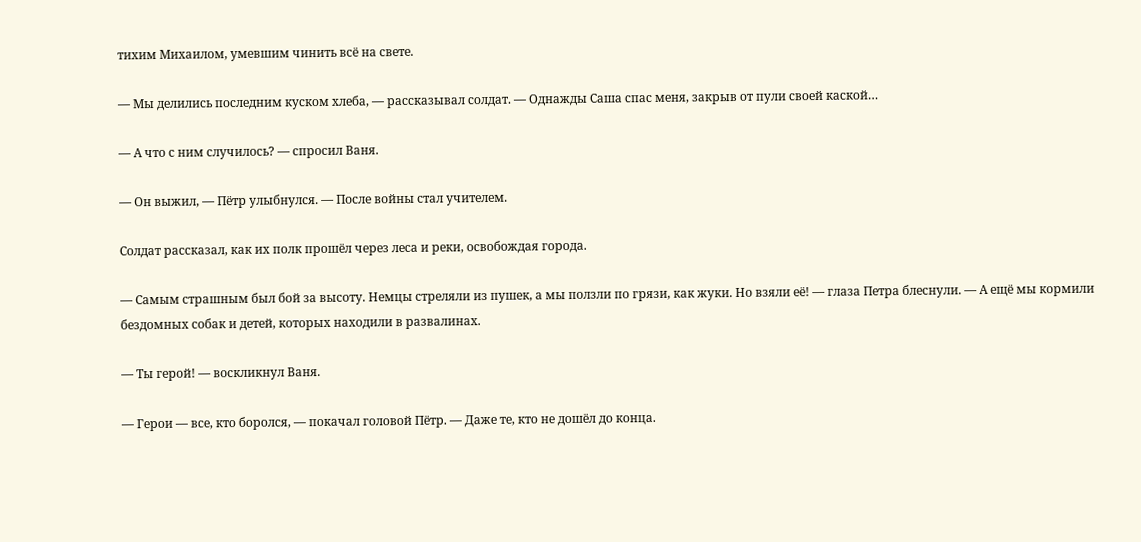тихим Михаилом, умевшим чинить всё на свете.

— Мы делились последним куском хлеба, — рассказывал солдат. — Однажды Саша спас меня, закрыв от пули своей каской…

— А что с ним случилось? — спросил Ваня.

— Он выжил, — Пётр улыбнулся. — После войны стал учителем.

Солдат рассказал, как их полк прошёл через леса и реки, освобождая города.

— Самым страшным был бой за высоту. Немцы стреляли из пушек, а мы ползли по грязи, как жуки. Но взяли её! — глаза Петра блеснули. — А ещё мы кормили бездомных собак и детей, которых находили в развалинах.

— Ты герой! — воскликнул Ваня.

— Герои — все, кто боролся, — покачал головой Пётр. — Даже те, кто не дошёл до конца.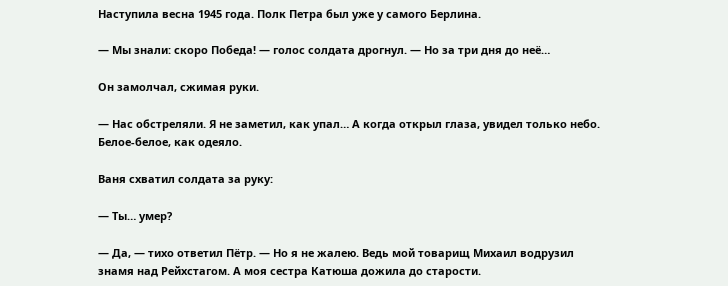Наступила весна 1945 года. Полк Петра был уже у самого Берлина.

— Мы знали: скоро Победа! — голос солдата дрогнул. — Но за три дня до неё…

Он замолчал, сжимая руки.

— Нас обстреляли. Я не заметил, как упал… А когда открыл глаза, увидел только небо. Белое-белое, как одеяло.

Ваня схватил солдата за руку:

— Ты… умер?

— Да, — тихо ответил Пётр. — Но я не жалею. Ведь мой товарищ Михаил водрузил знамя над Рейхстагом. А моя сестра Катюша дожила до старости.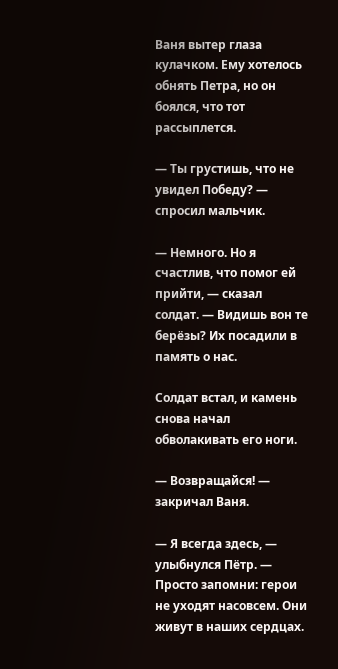Ваня вытер глаза кулачком. Ему хотелось обнять Петра, но он боялся, что тот рассыплется.

— Ты грустишь, что не увидел Победу? — спросил мальчик.

— Немного. Но я счастлив, что помог ей прийти, — сказал солдат. — Видишь вон те берёзы? Их посадили в память о нас.

Солдат встал, и камень снова начал обволакивать его ноги.

— Возвращайся! — закричал Ваня.

— Я всегда здесь, — улыбнулся Пётр. — Просто запомни: герои не уходят насовсем. Они живут в наших сердцах.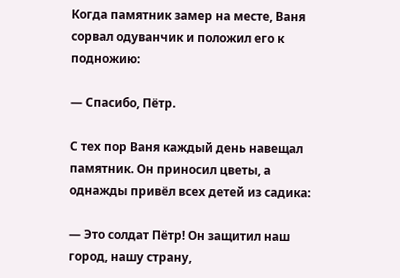Когда памятник замер на месте, Ваня сорвал одуванчик и положил его к подножию:

— Спасибо, Пётр.

С тех пор Ваня каждый день навещал памятник. Он приносил цветы, а однажды привёл всех детей из садика:

— Это солдат Пётр! Он защитил наш город, нашу страну,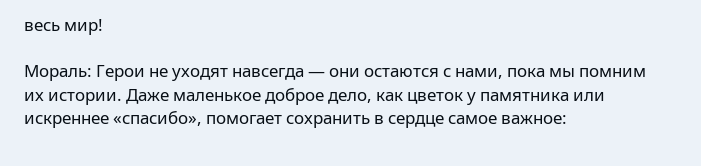весь мир!

Мораль: Герои не уходят навсегда — они остаются с нами, пока мы помним их истории. Даже маленькое доброе дело, как цветок у памятника или искреннее «спасибо», помогает сохранить в сердце самое важное: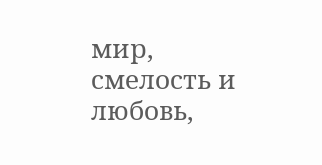мир, смелость и любовь,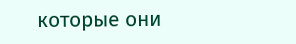которые они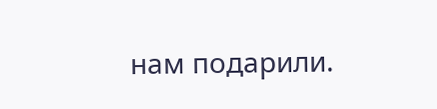нам подарили.